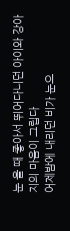눈 올 때 좋아서 뛰어다니던 아이와 강아지의 마음이 그립다
어제밤에 내리던 비가 눈으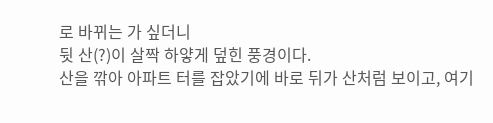로 바뀌는 가 싶더니
뒷 산(?)이 살짝 하얗게 덮힌 풍경이다.
산을 깎아 아파트 터를 잡았기에 바로 뒤가 산처럼 보이고, 여기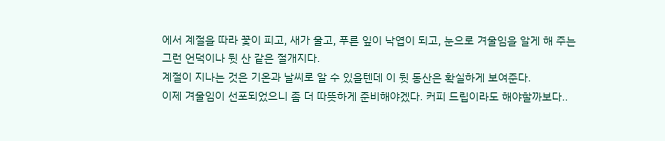에서 계절을 따라 꽃이 피고, 새가 울고, 푸른 잎이 낙엽이 되고, 눈으로 겨울임을 알게 해 주는 그런 언덕이나 뒷 산 같은 절개지다.
계절이 지나는 것은 기온과 날씨로 알 수 있을텐데 이 뒷 동산은 확실하게 보여준다.
이제 겨울임이 선포되었으니 좀 더 따뜻하게 준비해야겠다. 커피 드립이라도 해야할까보다..